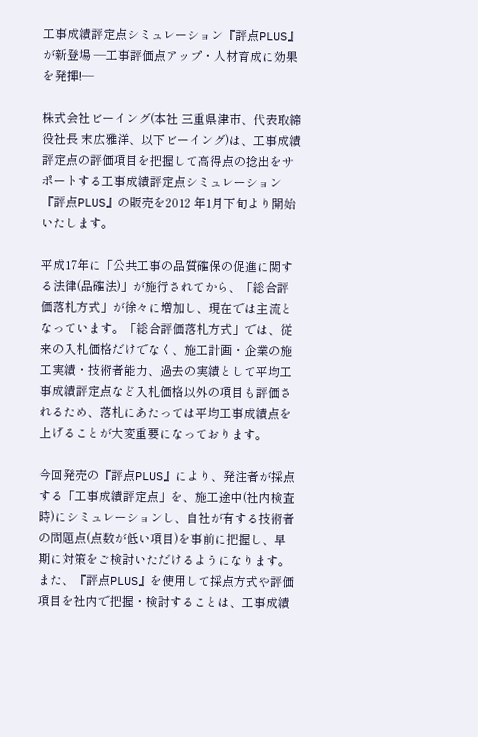工事成績評定点シミュレーション『評点PLUS』が新登場 ―工事評価点アップ・人材育成に効果を発揮!―

株式会社ビーイング(本社 三重県津市、代表取締役社長 末広雅洋、以下ビーイング)は、工事成績評定点の評価項目を把握して高得点の捻出をサポートする工事成績評定点シミュレーション『評点PLUS』の販売を2012 年1月下旬より開始いたします。

平成17年に「公共工事の品質確保の促進に関する法律(品確法)」が施行されてから、「総合評価落札方式」が徐々に増加し、現在では主流となっています。「総合評価落札方式」では、従来の入札価格だけでなく、施工計画・企業の施工実績・技術者能力、過去の実績として平均工事成績評定点など入札価格以外の項目も評価されるため、落札にあたっては平均工事成績点を上げることが大変重要になっております。

今回発売の『評点PLUS』により、発注者が採点する「工事成績評定点」を、施工途中(社内検査時)にシミュレーションし、自社が有する技術者の問題点(点数が低い項目)を事前に把握し、早期に対策をご検討いただけるようになります。また、『評点PLUS』を使用して採点方式や評価項目を社内で把握・検討することは、工事成績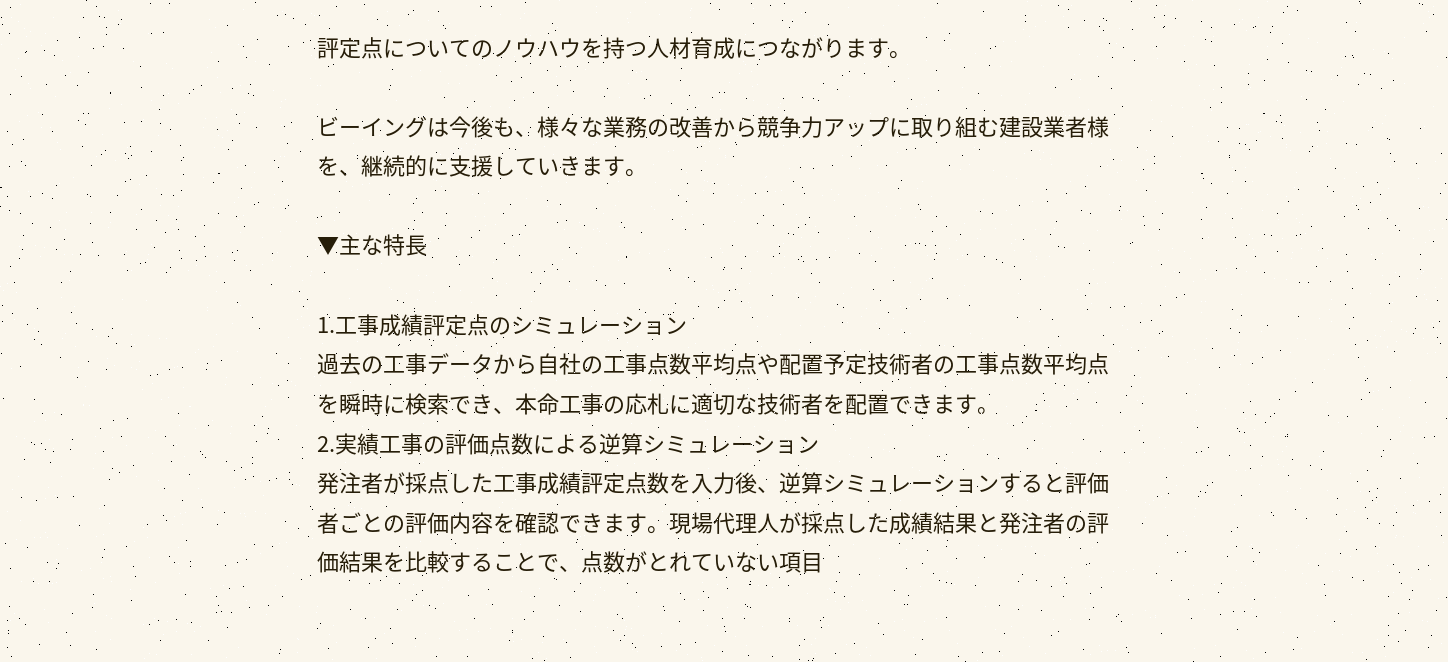評定点についてのノウハウを持つ人材育成につながります。

ビーイングは今後も、様々な業務の改善から競争力アップに取り組む建設業者様を、継続的に支援していきます。

▼主な特長

1.工事成績評定点のシミュレーション
過去の工事データから自社の工事点数平均点や配置予定技術者の工事点数平均点を瞬時に検索でき、本命工事の応札に適切な技術者を配置できます。
2.実績工事の評価点数による逆算シミュレーション
発注者が採点した工事成績評定点数を入力後、逆算シミュレーションすると評価者ごとの評価内容を確認できます。現場代理人が採点した成績結果と発注者の評価結果を比較することで、点数がとれていない項目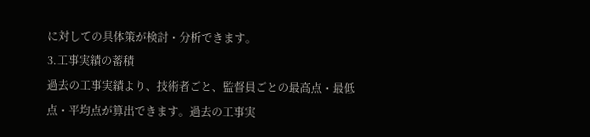に対しての具体策が検討・分析できます。
3.工事実績の蓄積
過去の工事実績より、技術者ごと、監督員ごとの最高点・最低点・平均点が算出できます。過去の工事実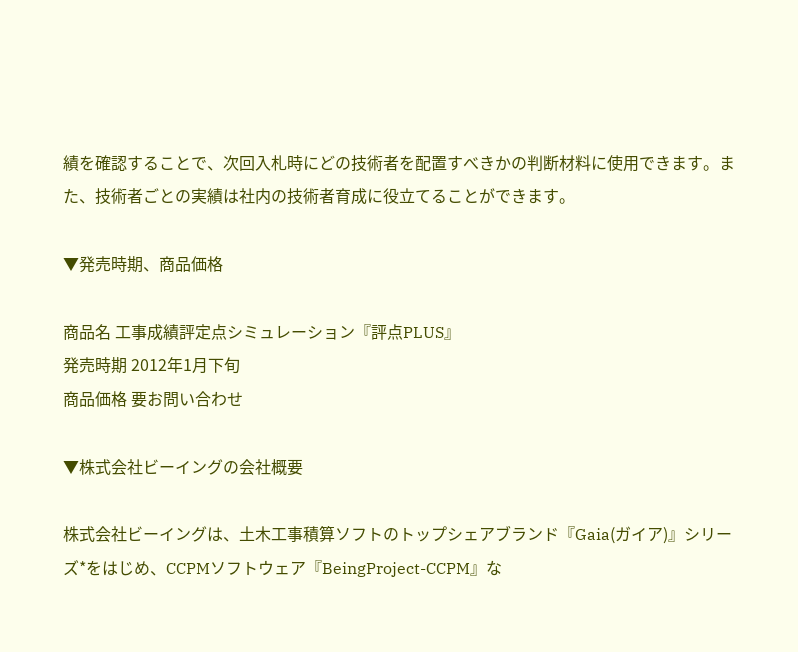績を確認することで、次回入札時にどの技術者を配置すべきかの判断材料に使用できます。また、技術者ごとの実績は社内の技術者育成に役立てることができます。

▼発売時期、商品価格

商品名 工事成績評定点シミュレーション『評点PLUS』
発売時期 2012年1月下旬
商品価格 要お問い合わせ

▼株式会社ビーイングの会社概要

株式会社ビーイングは、土木工事積算ソフトのトップシェアブランド『Gaia(ガイア)』シリーズ*をはじめ、CCPMソフトウェア『BeingProject-CCPM』な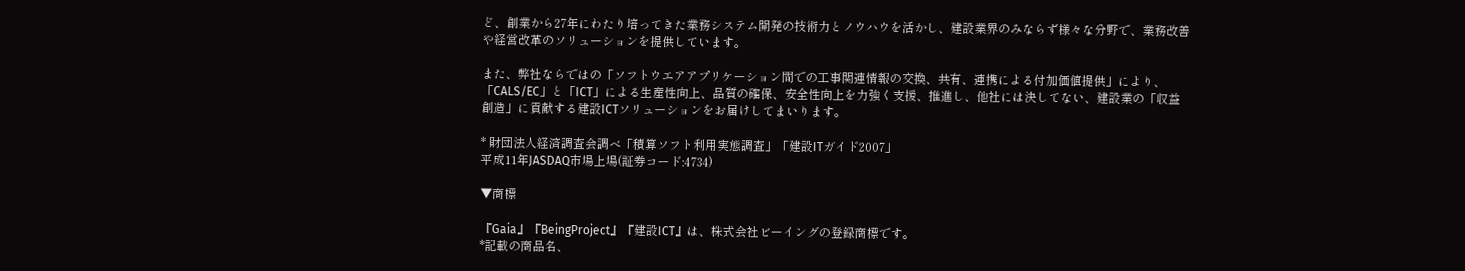ど、創業から27年にわたり培ってきた業務システム開発の技術力とノウハウを活かし、建設業界のみならず様々な分野で、業務改善や経営改革のソリューションを提供しています。

また、弊社ならではの「ソフトウエアアプリケーション間での工事関連情報の交換、共有、連携による付加価値提供」により、「CALS/EC」と「ICT」による生産性向上、品質の確保、安全性向上を力強く支援、推進し、他社には決してない、建設業の「収益創造」に貢献する建設ICTソリューションをお届けしてまいります。

* 財団法人経済調査会調べ「積算ソフト利用実態調査」「建設ITガイド2007」
平成11年JASDAQ市場上場(証券コード:4734)

▼商標

『Gaia』『BeingProject』『建設ICT』は、株式会社ビーイングの登録商標です。
*記載の商品名、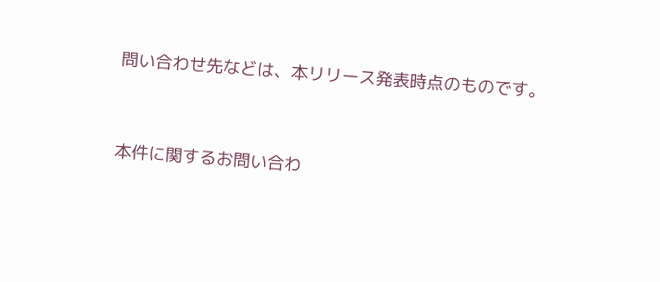問い合わせ先などは、本リリース発表時点のものです。


本件に関するお問い合わ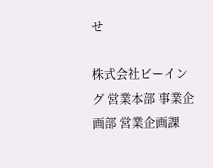せ

株式会社ビーイング 営業本部 事業企画部 営業企画課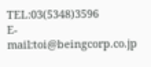TEL:03(5348)3596
E-mail:toi@beingcorp.co.jp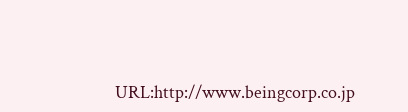URL:http://www.beingcorp.co.jp